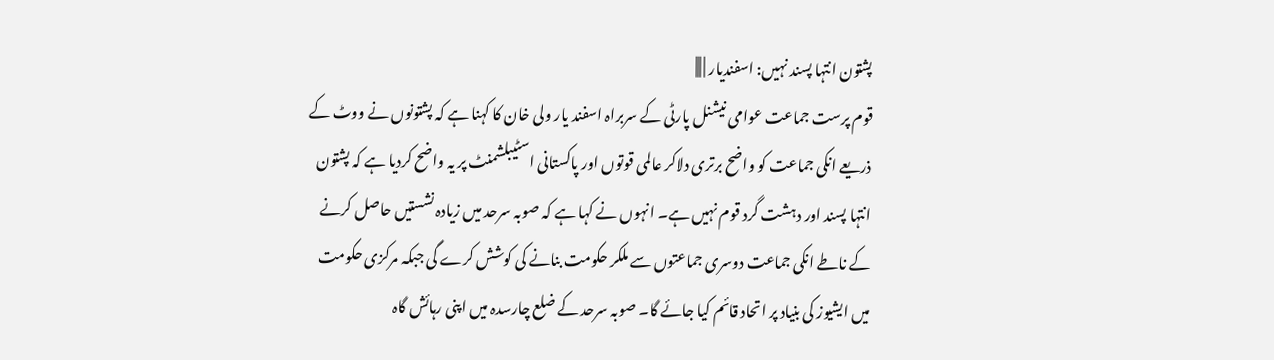پشتون انتہا پسند نہیں: اسفندیار | |||
قوم پرست جماعت عوامی نیشنل پارٹی کے سربراہ اسفند یار ولی خان کا کہنا ہے کہ پشتونوں نے ووٹ کے ذریعے انکی جماعت کو واضح برتری دلاکر عالمی قوتوں اور پاکستانی اسٹیبلشمنٹ پر یہ واضح کردیا ہے کہ پشتون انتہا پسند اور دہشت گرد قوم نہیں ہے۔ انہوں نے کہا ہے کہ صوبہ سرحد میں زیادہ نشستیں حاصل کرنے کے ناطے انکی جماعت دوسری جماعتوں سے ملکر حکومت بنانے کی کوشش کرے گی جبکہ مرکزی حکومت میں ایشیوز کی بنیاد پر اتحاد قائم کیا جائے گا۔ صوبہ سرحد کے ضلع چارسدہ میں اپنی رہائش گاہ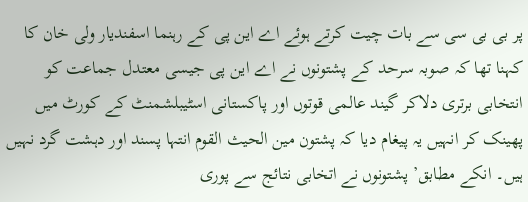پر بی بی سی سے بات چیت کرتے ہوئے اے این پی کے رہنما اسفندیار ولی خان کا کہنا تھا کہ صوبہ سرحد کے پشتونوں نے اے این پی جیسی معتدل جماعت کو انتخابی برتری دلاکر گیند عالمی قوتوں اور پاکستانی اسٹیبلشمنٹ کے کورٹ میں پھینک کر انہیں یہ پیغام دیا کہ پشتون مین الحیث القوم انتہا پسند اور دہشت گرد نہیں ہیں۔ انکے مطابق’ پشتونوں نے اتخابی نتائج سے پوری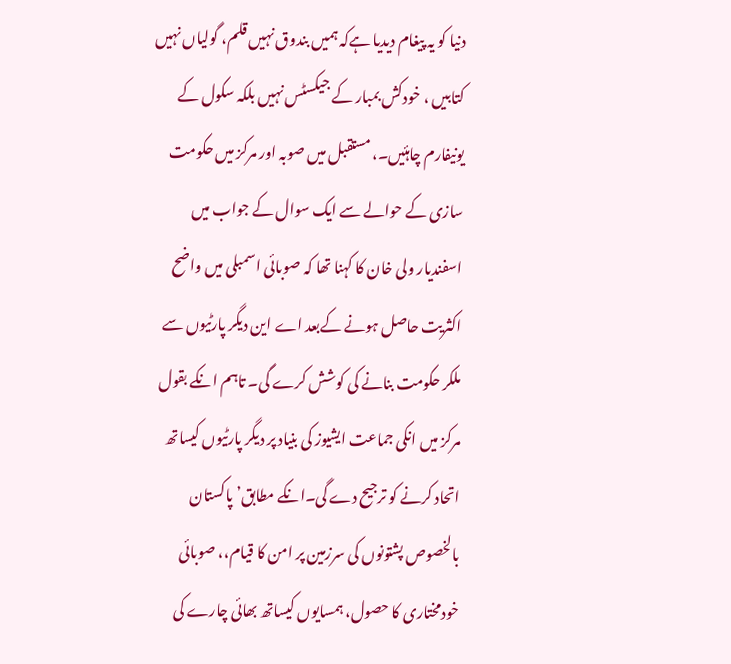دنیا کو یہ پیغام دیدیا ہےکہ ہمیں بندوق نہیں قلم، گولیاں نہیں کتابیں ، خودکش بمبار کے جیکسٹس نہیں بلکہ سکول کے یونیفارم چاہئیں۔، مستقبل میں صوبہ اور مرکز میں حکومت سازی کے حوالے سے ایک سوال کے جواب میں اسفندیار ولی خان کا کہنا تھا کہ صوبائی اسمبلی میں واضح اکثریت حاصل ہونے کےبعد اے این دیگر پارٹیوں سے ملکر حکومت بنانے کی کوشش کرے گی۔ تاہم انکے بقول مرکز میں انکی جماعت ایشیوز کی بنیاد پر دیگر پارٹیوں کیساتھ اتحاد کرنے کو ترجیح دے گی۔انکے مطابق’ پاکستان بالخصوص پشتونوں کی سرزمین پر امن کا قیام،، صوبائی خودمختاری کا حصول، ہمسایوں کیساتھ بھائی چارے کی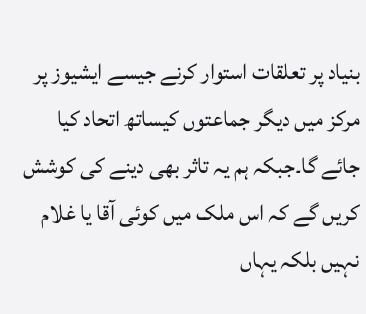بنیاد پر تعلقات استوار کرنے جیسے ایشیوز پر مرکز میں دیگر جماعتوں کیساتھ اتحاد کیا جائے گا۔جبکہ ہم یہ تاثر بھی دینے کی کوشش کریں گے کہ اس ملک میں کوئی آقا یا غلام نہیں بلکہ یہاں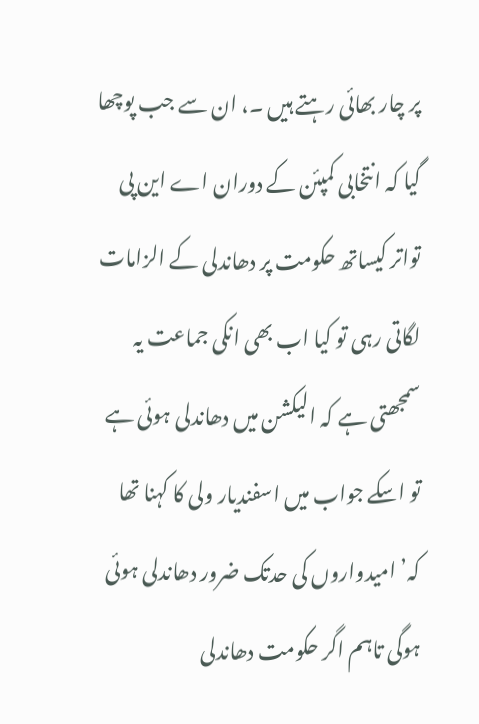پر چار بھائی رہتے ہیں ۔، ان سے جب پوچھا گیا کہ انتخابی کمپئن کے دوران اے این پی تواتر کیساتھ حکومت پر دھاندلی کے الزامات لگاتی رہی تو کیا اب بھی انکی جماعت یہ سمجھتی ہے کہ الیکشن میں دھاندلی ہوئی ہے تو اسکے جواب میں اسفندیار ولی کا کہنا تھا کہ’ امیدواروں کی حدتک ضرور دھاندلی ہوئی ہوگی تاہم اگر حکومت دھاندلی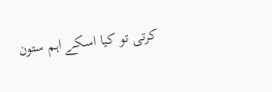کرتی تو کیا اسکے اہم ستون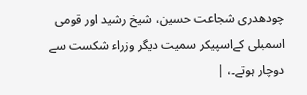چودھدری شجاعت حسین، شیخ رشید اور قومی اسمبلی کےاسپیکر سمیت دیگر وزراء شکست سے دوچار ہوتے۔، |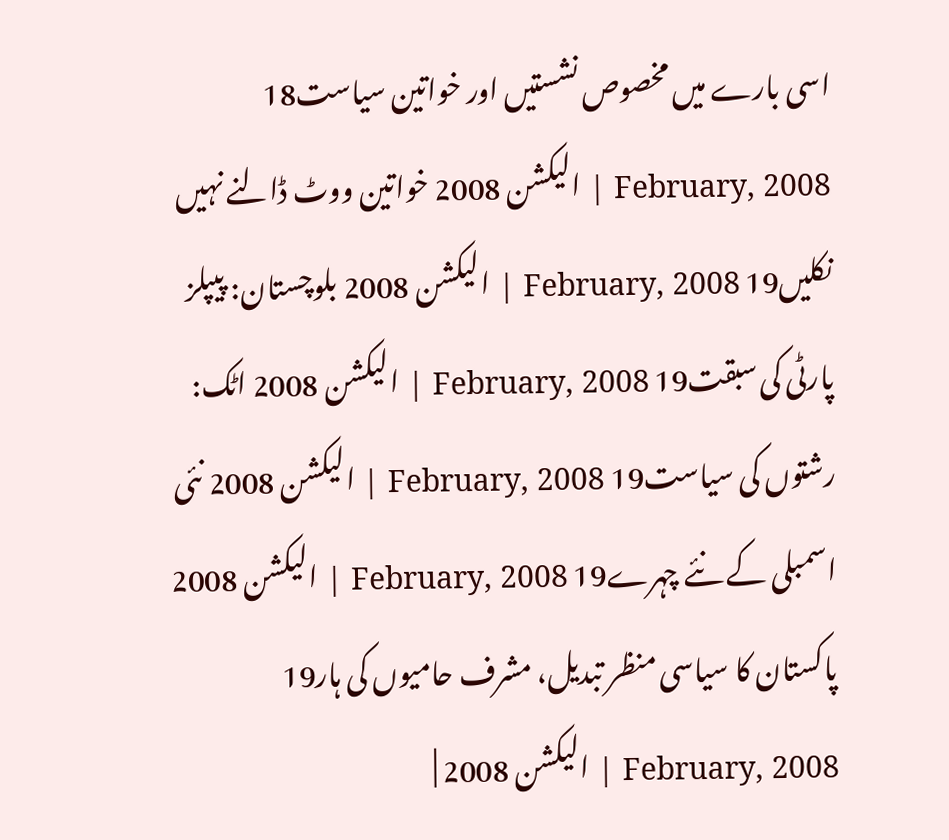اسی بارے میں مخصوص نشستیں اور خواتین سیاست18 February, 2008 | الیکشن 2008 خواتین ووٹ ڈالنے نہیں نکلیں19 February, 2008 | الیکشن 2008 بلوچستان: پیپلز پارٹی کی سبقت19 February, 2008 | الیکشن 2008 اٹک: رشتوں کی سیاست19 February, 2008 | الیکشن 2008 نئی اسمبلی کے نئے چہرے19 February, 2008 | الیکشن 2008 پاکستان کا سیاسی منظر تبدیل، مشرف حامیوں کی ہار19 February, 2008 | الیکشن 2008 |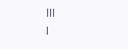|||
|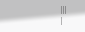|||
|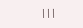|||